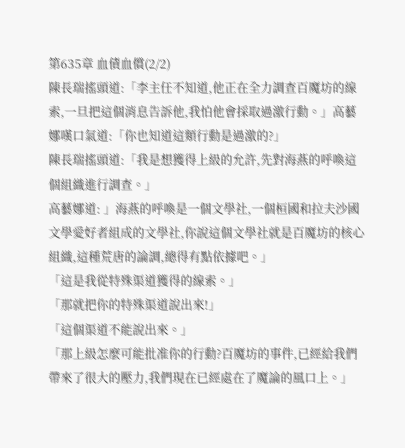第635章 血債血償(2/2)
陳長瑞搖頭道:「李主任不知道,他正在全力調查百魔坊的線索,一旦把這個消息告訴他,我怕他會採取過激行動。」高藝娜嘆口氣道:「你也知道這類行動是過激的?」
陳長瑞搖頭道:「我是想獲得上級的允許,先對海燕的呼喚這個組織進行調查。」
高藝娜道: 」海燕的呼喚是一個文學社,一個桓國和拉夫沙國文學愛好者組成的文學社,你說這個文學社就是百魔坊的核心組織,這種荒唐的論調,總得有點依據吧。」
「這是我從特殊渠道獲得的線索。」
「那就把你的特殊渠道說出來!」
「這個渠道不能說出來。」
「那上級怎麼可能批准你的行動?百魔坊的事件,已經給我們帶來了很大的壓力,我們現在已經處在了魔論的風口上。」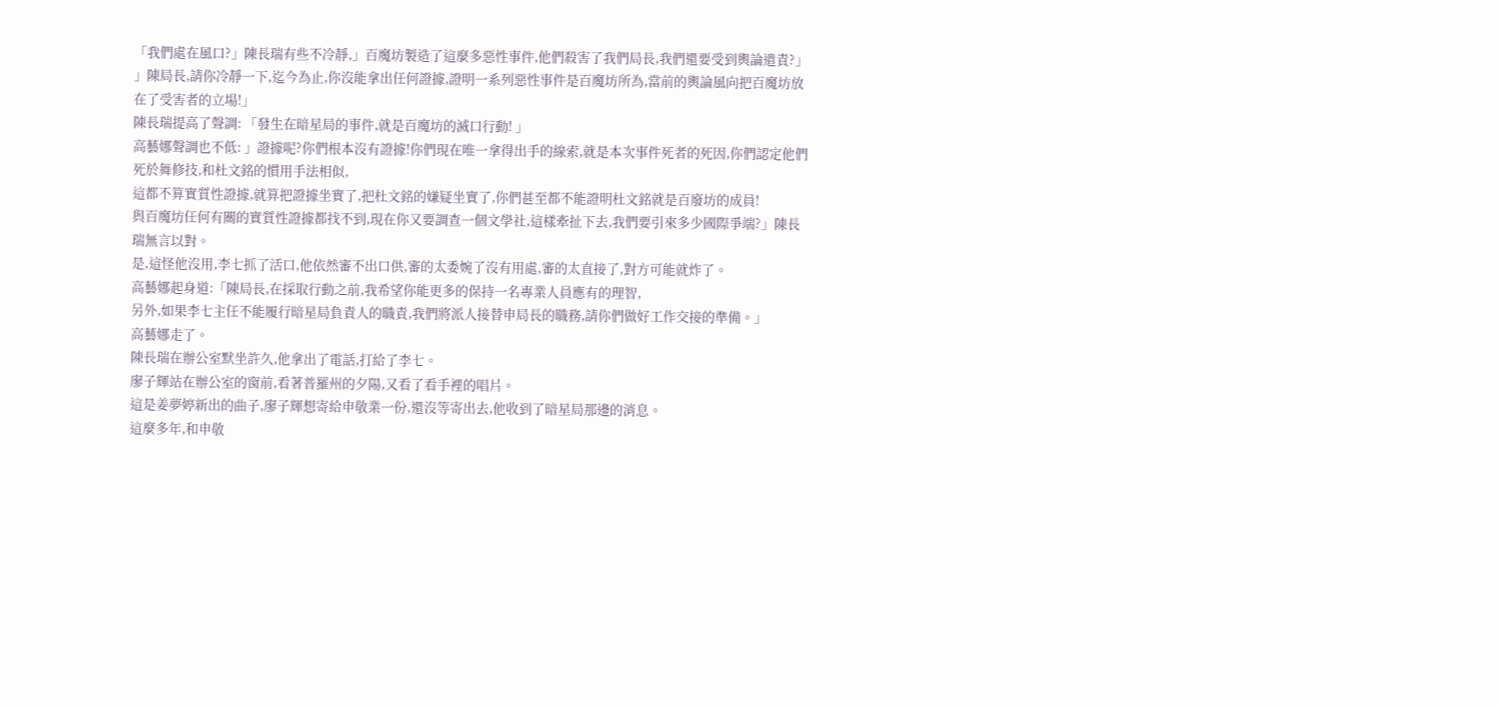「我們處在風口?」陳長瑞有些不冷靜,」百魔坊製造了這麼多惡性事件,他們殺害了我們局長,我們還要受到輿論遣責?」
」陳局長,請你冷靜一下,迄今為止,你沒能拿出任何證據,證明一系列惡性事件是百魔坊所為,當前的輿論風向把百魔坊放在了受害者的立場!」
陳長瑞提高了聲調: 「發生在暗星局的事件,就是百魔坊的滅口行動! 」
高藝娜聲調也不低: 」證據呢?你們根本沒有證據!你們現在唯一拿得出手的線索,就是本次事件死者的死因,你們認定他們死於舞修技,和杜文銘的慣用手法相似,
這都不算實質性證據,就算把證據坐實了,把杜文銘的嫌疑坐實了,你們甚至都不能證明杜文銘就是百廢坊的成員!
與百魔坊任何有關的實質性證據都找不到,現在你又要調查一個文學社,這樣牽扯下去,我們要引來多少國際爭端?」陳長瑞無言以對。
是,這怪他沒用,李七抓了活口,他依然審不出口供,審的太委婉了沒有用處,審的太直接了,對方可能就炸了。
高藝娜起身道:「陳局長,在採取行動之前,我希望你能更多的保持一名專業人員應有的理智,
另外,如果李七主任不能履行暗星局負責人的職責,我們將派人接替申局長的職務,請你們做好工作交接的準備。」
高藝娜走了。
陳長瑞在辦公室默坐許久,他拿出了電話,打給了李七。
廖子輝站在辦公室的窗前,看著普羅州的夕陽,又看了看手裡的唱片。
這是姜夢婷新出的曲子,廖子輝想寄給申敬業一份,還沒等寄出去,他收到了暗星局那邊的消息。
這麼多年,和申敬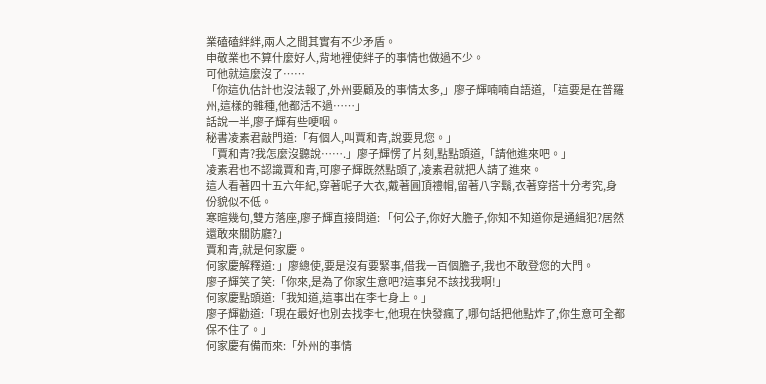業磕磕絆絆,兩人之間其實有不少矛盾。
申敬業也不算什麼好人,背地裡使絆子的事情也做過不少。
可他就這麼沒了……
「你這仇估計也沒法報了,外州要顧及的事情太多,」廖子輝喃喃自語道, 「這要是在普羅州,這樣的雜種,他都活不過……」
話說一半,廖子輝有些哽咽。
秘書凌素君敲門道:「有個人,叫賈和青,說要見您。」
「賈和青?我怎麼沒聽說…….」廖子輝愣了片刻,點點頭道,「請他進來吧。」
凌素君也不認識賈和青,可廖子輝既然點頭了,凌素君就把人請了進來。
這人看著四十五六年紀,穿著呢子大衣,戴著圓頂禮帽,留著八字鬍,衣著穿搭十分考究,身份貌似不低。
寒暄幾句,雙方落座,廖子輝直接問道: 「何公子,你好大膽子,你知不知道你是通緝犯?居然還敢來關防廳?」
賈和青,就是何家慶。
何家慶解釋道: 」廖總使,要是沒有要緊事,借我一百個膽子,我也不敢登您的大門。
廖子輝笑了笑:「你來,是為了你家生意吧?這事兒不該找我啊!」
何家慶點頭道:「我知道,這事出在李七身上。」
廖子輝勸道:「現在最好也別去找李七,他現在快發瘋了,哪句話把他點炸了,你生意可全都保不住了。」
何家慶有備而來:「外州的事情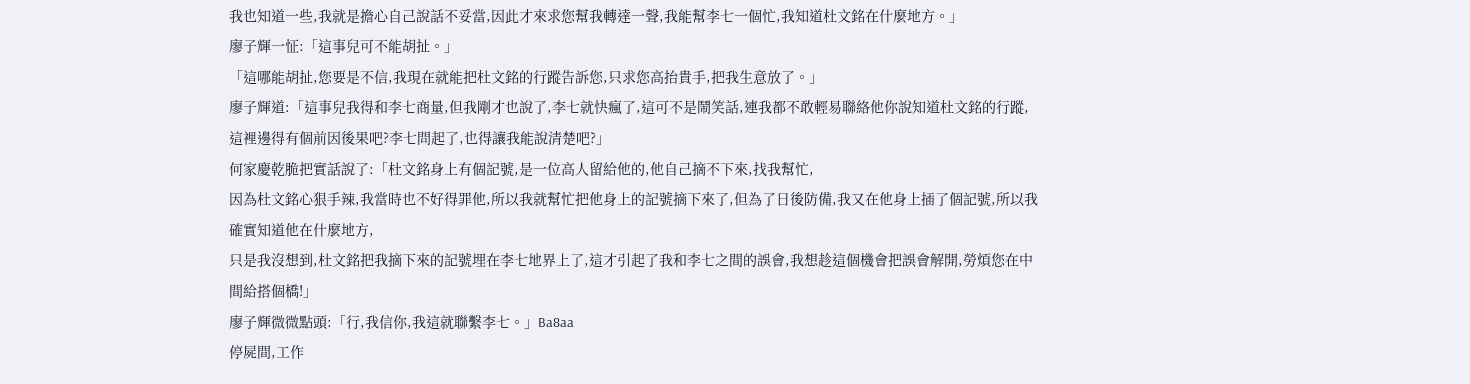我也知道一些,我就是擔心自己說話不妥當,因此才來求您幫我轉達一聲,我能幫李七一個忙,我知道杜文銘在什麼地方。」
廖子輝一怔:「這事兒可不能胡扯。」
「這哪能胡扯,您要是不信,我現在就能把杜文銘的行蹤告訴您,只求您高抬貴手,把我生意放了。」
廖子輝道:「這事兒我得和李七商量,但我剛才也說了,李七就快瘋了,這可不是鬧笑話,連我都不敢輕易聯絡他你說知道杜文銘的行蹤,這裡邊得有個前因後果吧?李七問起了,也得讓我能說清楚吧?」
何家慶乾脆把實話說了:「杜文銘身上有個記號,是一位高人留給他的,他自己摘不下來,找我幫忙,
因為杜文銘心狠手辣,我當時也不好得罪他,所以我就幫忙把他身上的記號摘下來了,但為了日後防備,我又在他身上插了個記號,所以我確實知道他在什麼地方,
只是我沒想到,杜文銘把我摘下來的記號埋在李七地界上了,這才引起了我和李七之間的誤會,我想趁這個機會把誤會解開,勞煩您在中間給搭個橋!」
廖子輝微微點頭:「行,我信你,我這就聯繫李七。」Ba8aa
停屍間,工作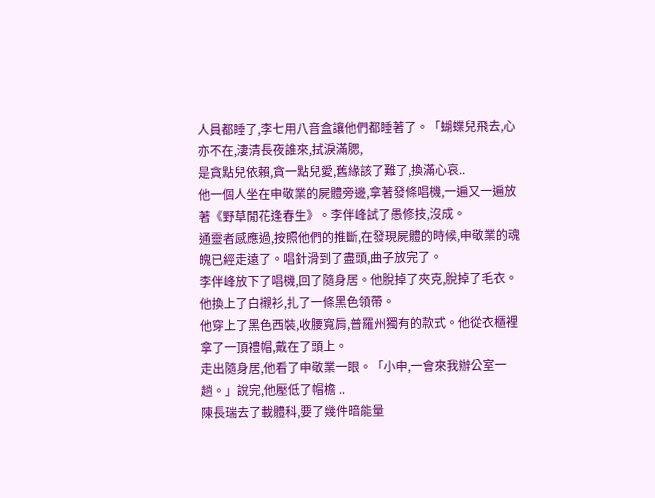人員都睡了,李七用八音盒讓他們都睡著了。「蝴蝶兒飛去,心亦不在,淒清長夜誰來,拭淚滿腮,
是貪點兒依賴,貪一點兒愛,舊緣該了難了,換滿心哀..
他一個人坐在申敬業的屍體旁邊,拿著發條唱機,一遍又一遍放著《野草閒花逢春生》。李伴峰試了愚修技,沒成。
通靈者感應過,按照他們的推斷,在發現屍體的時候,申敬業的魂魄已經走遠了。唱針滑到了盡頭,曲子放完了。
李伴峰放下了唱機,回了隨身居。他脫掉了夾克,脫掉了毛衣。
他換上了白襯衫,扎了一條黑色領帶。
他穿上了黑色西裝,收腰寬肩,普羅州獨有的款式。他從衣櫃裡拿了一頂禮帽,戴在了頭上。
走出隨身居,他看了申敬業一眼。「小申,一會來我辦公室一趟。」說完,他壓低了帽檐 ..
陳長瑞去了載體科,要了幾件暗能量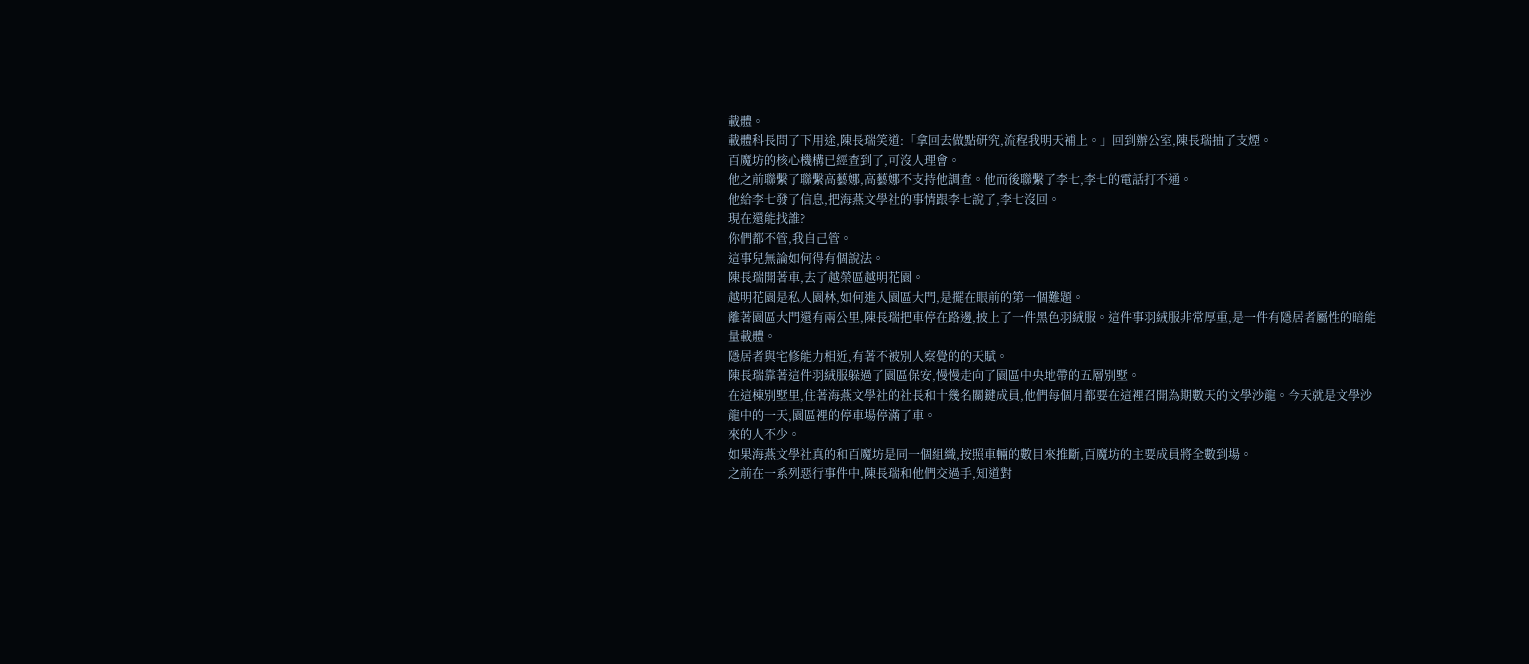載體。
載體科長問了下用途,陳長瑞笑道:「拿回去做點研究,流程我明天補上。」回到辦公室,陳長瑞抽了支煙。
百魔坊的核心機構已經查到了,可沒人理會。
他之前聯繫了聯繫高藝娜,高藝娜不支持他調查。他而後聯繫了李七,李七的電話打不通。
他給李七發了信息,把海燕文學社的事情跟李七說了,李七沒回。
現在還能找誰?
你們都不管,我自己管。
這事兒無論如何得有個說法。
陳長瑞開著車,去了越榮區越明花園。
越明花園是私人園林,如何進入園區大門,是擺在眼前的第一個難題。
離著園區大門還有兩公里,陳長瑞把車停在路邊,披上了一件黑色羽絨服。這件事羽絨服非常厚重,是一件有隱居者屬性的暗能量載體。
隱居者與宅修能力相近,有著不被別人察覺的的天賦。
陳長瑞靠著這件羽絨服躲過了園區保安,慢慢走向了園區中央地帶的五層別墅。
在這棟別墅里,住著海燕文學社的社長和十幾名關鍵成員,他們每個月都要在這裡召開為期數天的文學沙龍。今天就是文學沙龍中的一天,園區裡的停車場停滿了車。
來的人不少。
如果海燕文學社真的和百魔坊是同一個組織,按照車輛的數目來推斷,百魔坊的主要成員將全數到場。
之前在一系列惡行事件中,陳長瑞和他們交過手,知道對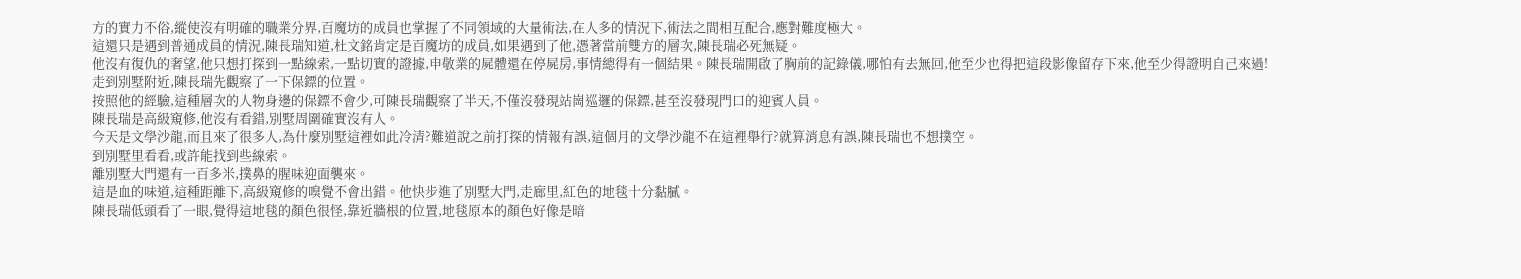方的實力不俗,縱使沒有明確的職業分界,百魔坊的成員也掌握了不同領域的大量術法,在人多的情況下,術法之間相互配合,應對難度極大。
這還只是遇到普通成員的情況,陳長瑞知道,杜文銘肯定是百魔坊的成員,如果遇到了他,憑著當前雙方的層次,陳長瑞必死無疑。
他沒有復仇的奢望,他只想打探到一點線索,一點切實的證據,申敬業的屍體還在停屍房,事情總得有一個結果。陳長瑞開啟了胸前的記錄儀,哪怕有去無回,他至少也得把這段影像留存下來,他至少得證明自己來過!
走到別墅附近,陳長瑞先觀察了一下保鏢的位置。
按照他的經驗,這種層次的人物身邊的保鏢不會少,可陳長瑞觀察了半天,不僅沒發現站崗巡邏的保鏢,甚至沒發現門口的迎賓人員。
陳長瑞是高級窺修,他沒有看錯,別墅周圍確實沒有人。
今天是文學沙龍,而且來了很多人,為什麼別墅這裡如此冷清?難道說之前打探的情報有誤,這個月的文學沙龍不在這裡舉行?就算消息有誤,陳長瑞也不想撲空。
到別墅里看看,或許能找到些線索。
離別墅大門還有一百多米,撲鼻的腥味迎面襲來。
這是血的味道,這種距離下,高級窺修的嗅覺不會出錯。他快步進了別墅大門,走廊里,紅色的地毯十分黏膩。
陳長瑞低頭看了一眼,覺得這地毯的顏色很怪,靠近牆根的位置,地毯原本的顏色好像是暗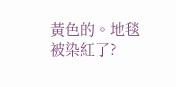黃色的。地毯被染紅了?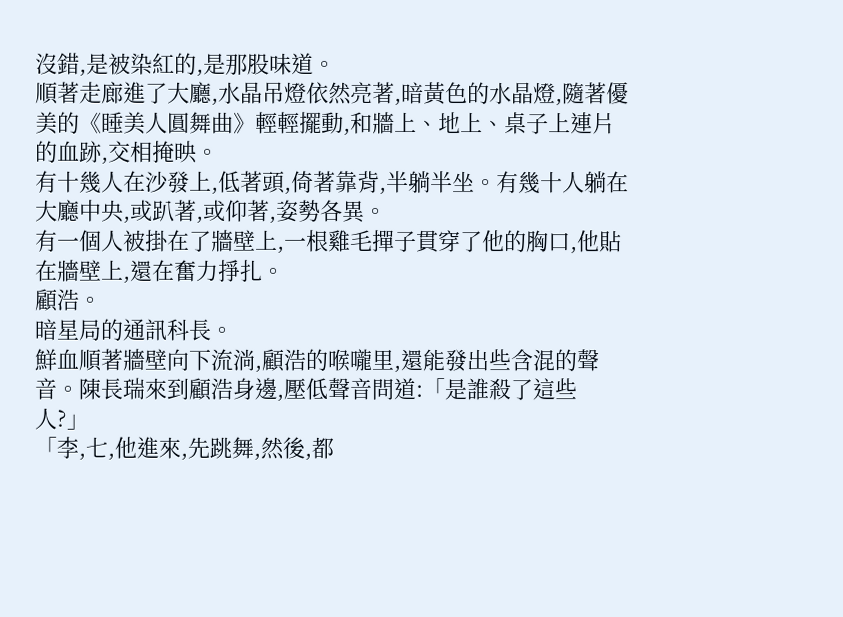沒錯,是被染紅的,是那股味道。
順著走廊進了大廳,水晶吊燈依然亮著,暗黃色的水晶燈,隨著優美的《睡美人圓舞曲》輕輕擺動,和牆上、地上、桌子上連片的血跡,交相掩映。
有十幾人在沙發上,低著頭,倚著靠背,半躺半坐。有幾十人躺在大廳中央,或趴著,或仰著,姿勢各異。
有一個人被掛在了牆壁上,一根雞毛撣子貫穿了他的胸口,他貼在牆壁上,還在奮力掙扎。
顧浩。
暗星局的通訊科長。
鮮血順著牆壁向下流淌,顧浩的喉嚨里,還能發出些含混的聲音。陳長瑞來到顧浩身邊,壓低聲音問道:「是誰殺了這些人?」
「李,七,他進來,先跳舞,然後,都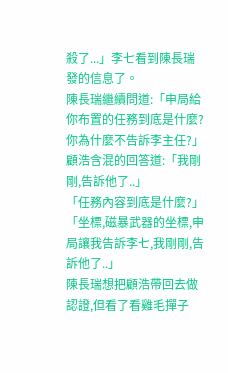殺了...」李七看到陳長瑞發的信息了。
陳長瑞繼續問道:「申局給你布置的任務到底是什麼?你為什麼不告訴李主任?」顧浩含混的回答道:「我剛剛,告訴他了..」
「任務內容到底是什麼?」
「坐標,磁暴武器的坐標,申局讓我告訴李七,我剛剛,告訴他了..」
陳長瑞想把顧浩帶回去做認證,但看了看雞毛撣子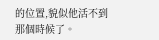的位置,貌似他活不到那個時候了。